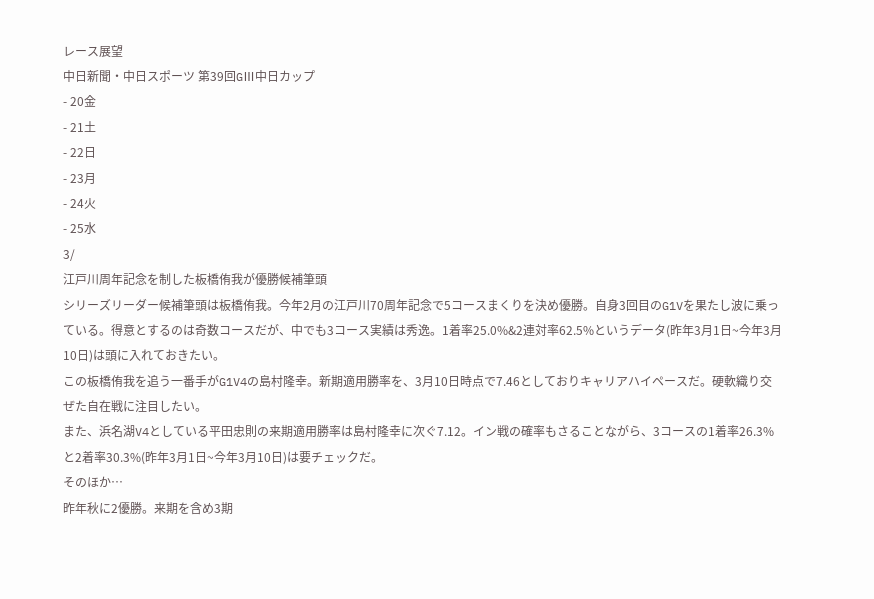レース展望
中日新聞・中日スポーツ 第39回GⅢ中日カップ
- 20金
- 21土
- 22日
- 23月
- 24火
- 25水
3/
江戸川周年記念を制した板橋侑我が優勝候補筆頭
シリーズリーダー候補筆頭は板橋侑我。今年2月の江戸川70周年記念で5コースまくりを決め優勝。自身3回目のG1Vを果たし波に乗っている。得意とするのは奇数コースだが、中でも3コース実績は秀逸。1着率25.0%&2連対率62.5%というデータ(昨年3月1日~今年3月10日)は頭に入れておきたい。
この板橋侑我を追う一番手がG1V4の島村隆幸。新期適用勝率を、3月10日時点で7.46としておりキャリアハイペースだ。硬軟織り交ぜた自在戦に注目したい。
また、浜名湖V4としている平田忠則の来期適用勝率は島村隆幸に次ぐ7.12。イン戦の確率もさることながら、3コースの1着率26.3%と2着率30.3%(昨年3月1日~今年3月10日)は要チェックだ。
そのほか…
昨年秋に2優勝。来期を含め3期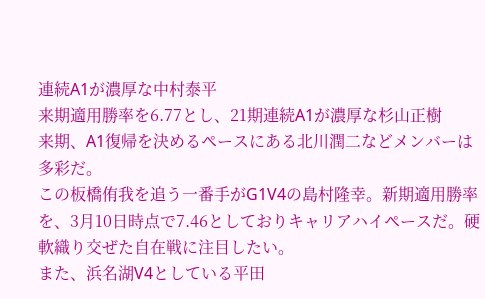連続A1が濃厚な中村泰平
来期適用勝率を6.77とし、21期連続A1が濃厚な杉山正樹
来期、A1復帰を決めるペースにある北川潤二などメンバーは多彩だ。
この板橋侑我を追う一番手がG1V4の島村隆幸。新期適用勝率を、3月10日時点で7.46としておりキャリアハイペースだ。硬軟織り交ぜた自在戦に注目したい。
また、浜名湖V4としている平田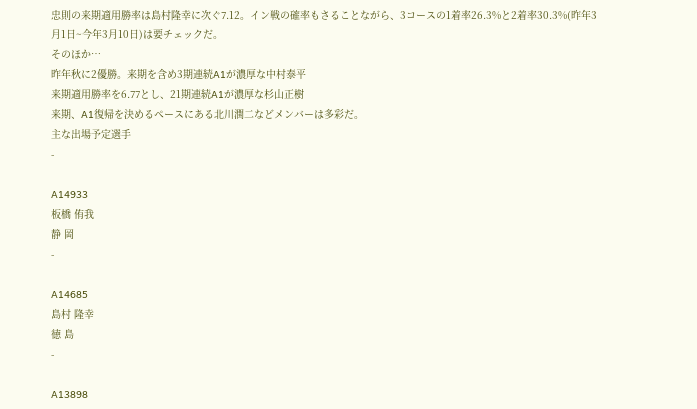忠則の来期適用勝率は島村隆幸に次ぐ7.12。イン戦の確率もさることながら、3コースの1着率26.3%と2着率30.3%(昨年3月1日~今年3月10日)は要チェックだ。
そのほか…
昨年秋に2優勝。来期を含め3期連続A1が濃厚な中村泰平
来期適用勝率を6.77とし、21期連続A1が濃厚な杉山正樹
来期、A1復帰を決めるペースにある北川潤二などメンバーは多彩だ。
主な出場予定選手
-

A14933
板橋 侑我
静 岡
-

A14685
島村 隆幸
徳 島
-

A13898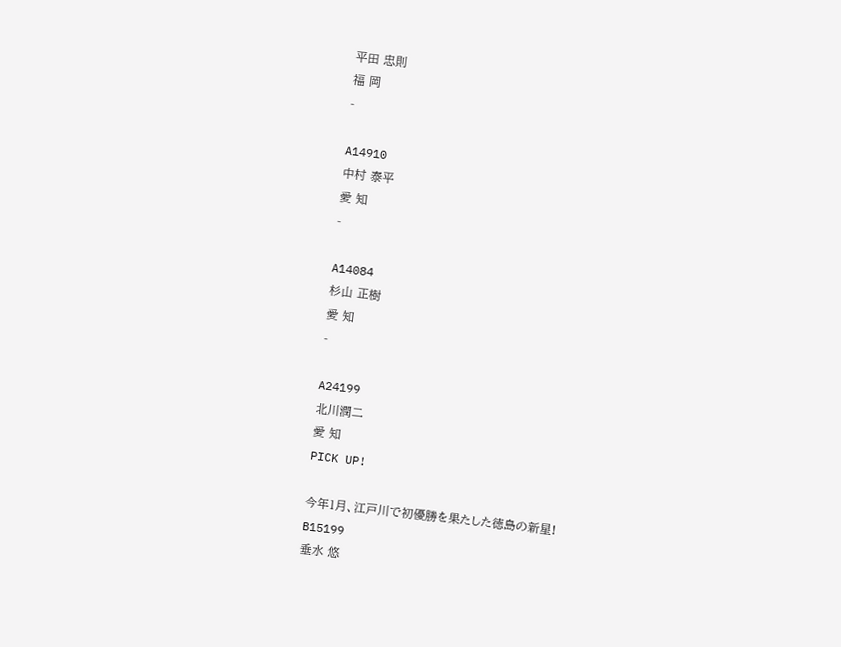平田 忠則
福 岡
-

A14910
中村 泰平
愛 知
-

A14084
杉山 正樹
愛 知
-

A24199
北川潤二
愛 知
PICK UP!

今年1月、江戸川で初優勝を果たした徳島の新星!
B15199
垂水 悠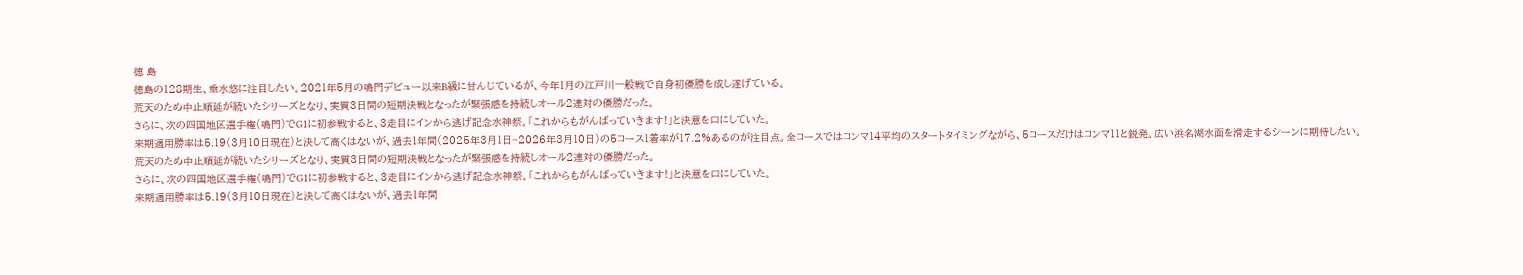徳 島
徳島の128期生、垂水悠に注目したい。2021年5月の鳴門デビュー以来B級に甘んじているが、今年1月の江戸川一般戦で自身初優勝を成し遂げている。
荒天のため中止順延が続いたシリーズとなり、実質3日間の短期決戦となったが緊張感を持続しオール2連対の優勝だった。
さらに、次の四国地区選手権(鳴門)でG1に初参戦すると、3走目にインから逃げ記念水神祭。「これからもがんばっていきます!」と決意を口にしていた。
来期適用勝率は5.19(3月10日現在)と決して高くはないが、過去1年間(2025年3月1日~2026年3月10日)の5コース1着率が17.2%あるのが注目点。全コースではコンマ14平均のスタートタイミングながら、5コースだけはコンマ11と鋭発。広い浜名湖水面を滑走するシーンに期待したい。
荒天のため中止順延が続いたシリーズとなり、実質3日間の短期決戦となったが緊張感を持続しオール2連対の優勝だった。
さらに、次の四国地区選手権(鳴門)でG1に初参戦すると、3走目にインから逃げ記念水神祭。「これからもがんばっていきます!」と決意を口にしていた。
来期適用勝率は5.19(3月10日現在)と決して高くはないが、過去1年間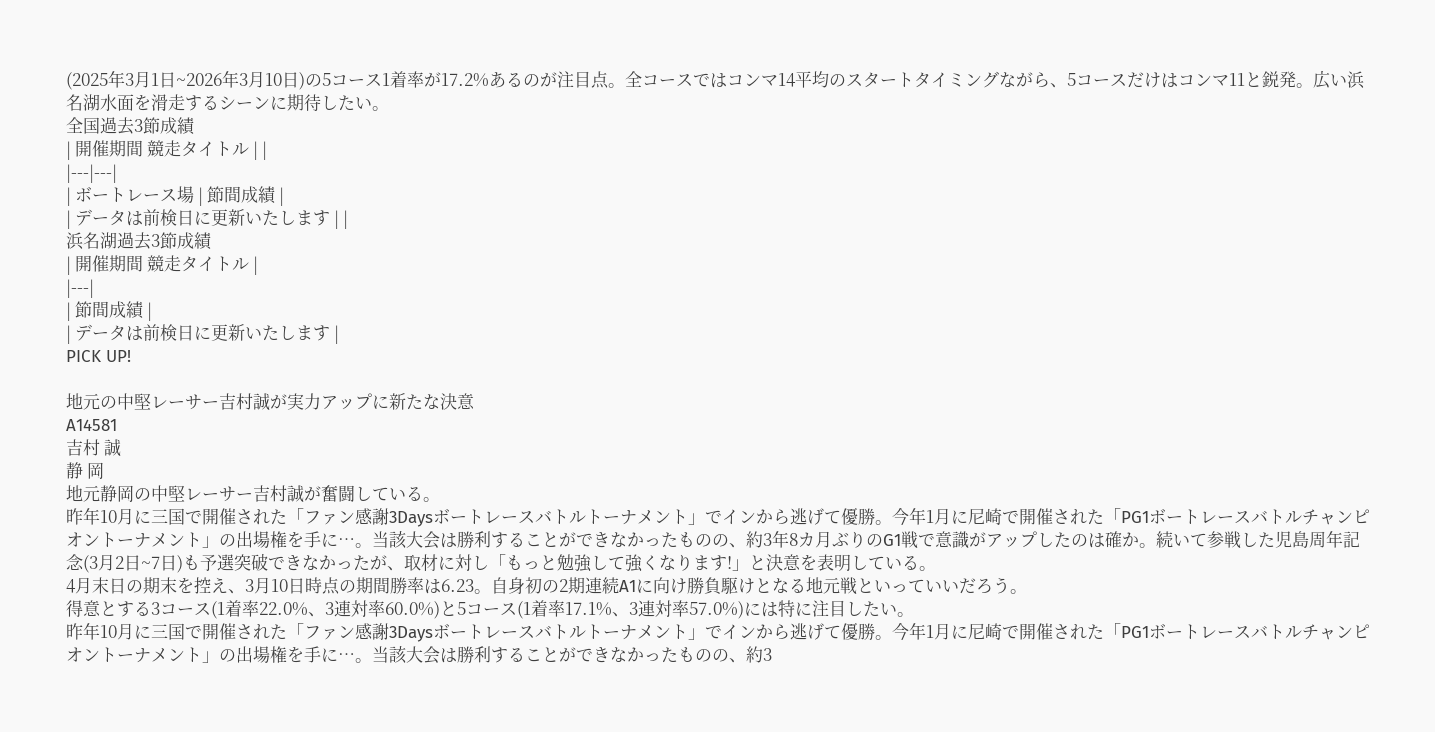(2025年3月1日~2026年3月10日)の5コース1着率が17.2%あるのが注目点。全コースではコンマ14平均のスタートタイミングながら、5コースだけはコンマ11と鋭発。広い浜名湖水面を滑走するシーンに期待したい。
全国過去3節成績
| 開催期間 競走タイトル | |
|---|---|
| ボートレース場 | 節間成績 |
| データは前検日に更新いたします | |
浜名湖過去3節成績
| 開催期間 競走タイトル |
|---|
| 節間成績 |
| データは前検日に更新いたします |
PICK UP!

地元の中堅レーサー吉村誠が実力アップに新たな決意
A14581
吉村 誠
静 岡
地元静岡の中堅レーサー吉村誠が奮闘している。
昨年10月に三国で開催された「ファン感謝3Daysボートレースバトルトーナメント」でインから逃げて優勝。今年1月に尼崎で開催された「PG1ボートレースバトルチャンピオントーナメント」の出場権を手に…。当該大会は勝利することができなかったものの、約3年8カ月ぶりのG1戦で意識がアップしたのは確か。続いて参戦した児島周年記念(3月2日~7日)も予選突破できなかったが、取材に対し「もっと勉強して強くなります!」と決意を表明している。
4月末日の期末を控え、3月10日時点の期間勝率は6.23。自身初の2期連続A1に向け勝負駆けとなる地元戦といっていいだろう。
得意とする3コース(1着率22.0%、3連対率60.0%)と5コース(1着率17.1%、3連対率57.0%)には特に注目したい。
昨年10月に三国で開催された「ファン感謝3Daysボートレースバトルトーナメント」でインから逃げて優勝。今年1月に尼崎で開催された「PG1ボートレースバトルチャンピオントーナメント」の出場権を手に…。当該大会は勝利することができなかったものの、約3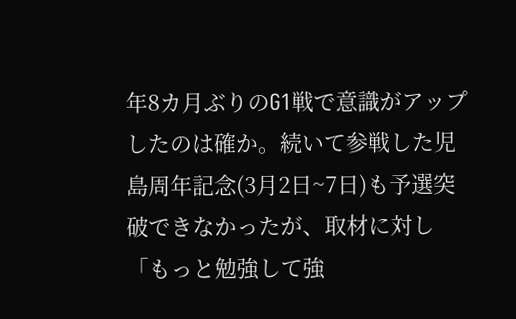年8カ月ぶりのG1戦で意識がアップしたのは確か。続いて参戦した児島周年記念(3月2日~7日)も予選突破できなかったが、取材に対し「もっと勉強して強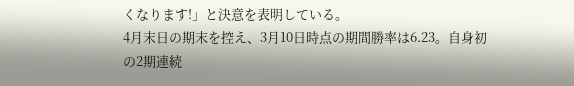くなります!」と決意を表明している。
4月末日の期末を控え、3月10日時点の期間勝率は6.23。自身初の2期連続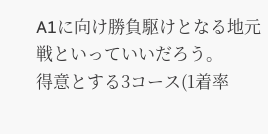A1に向け勝負駆けとなる地元戦といっていいだろう。
得意とする3コース(1着率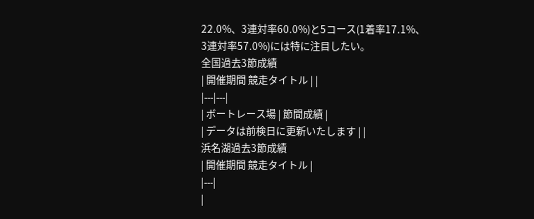22.0%、3連対率60.0%)と5コース(1着率17.1%、3連対率57.0%)には特に注目したい。
全国過去3節成績
| 開催期間 競走タイトル | |
|---|---|
| ボートレース場 | 節間成績 |
| データは前検日に更新いたします | |
浜名湖過去3節成績
| 開催期間 競走タイトル |
|---|
|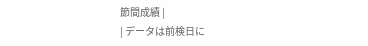節間成績 |
| データは前検日に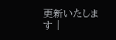更新いたします |